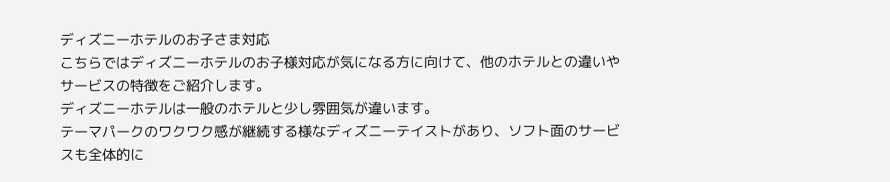ディズニーホテルのお子さま対応
こちらではディズニーホテルのお子様対応が気になる方に向けて、他のホテルとの違いやサービスの特徴をご紹介します。
ディズニーホテルは一般のホテルと少し雰囲気が違います。
テーマパークのワクワク感が継続する様なディズニーテイストがあり、ソフト面のサービスも全体的に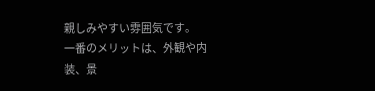親しみやすい雰囲気です。
一番のメリットは、外観や内装、景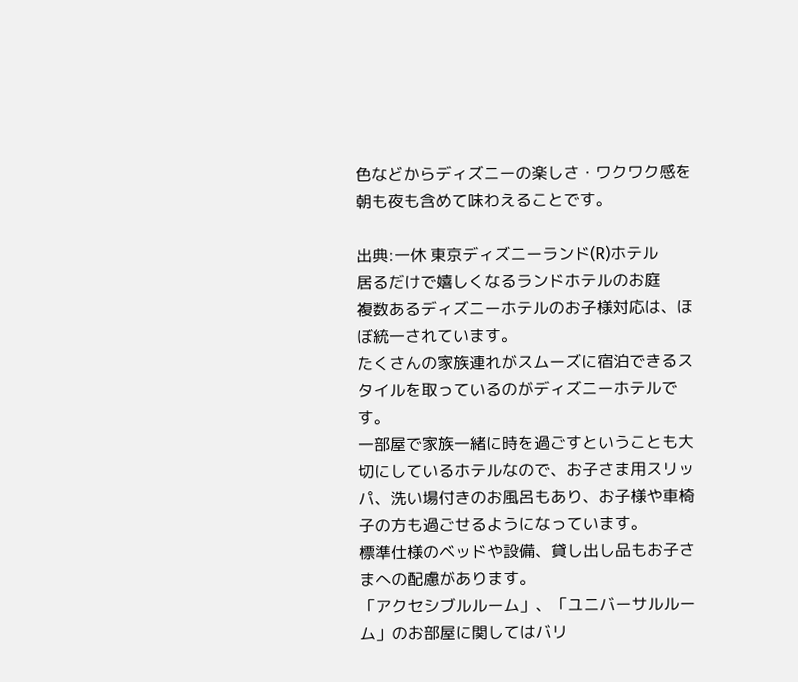色などからディズニーの楽しさ・ワクワク感を朝も夜も含めて味わえることです。

出典:一休 東京ディズニーランド(R)ホテル
居るだけで嬉しくなるランドホテルのお庭
複数あるディズニーホテルのお子様対応は、ほぼ統一されています。
たくさんの家族連れがスムーズに宿泊できるスタイルを取っているのがディズニーホテルです。
一部屋で家族一緒に時を過ごすということも大切にしているホテルなので、お子さま用スリッパ、洗い場付きのお風呂もあり、お子様や車椅子の方も過ごせるようになっています。
標準仕様のベッドや設備、貸し出し品もお子さまへの配慮があります。
「アクセシブルルーム」、「ユニバーサルルーム」のお部屋に関してはバリ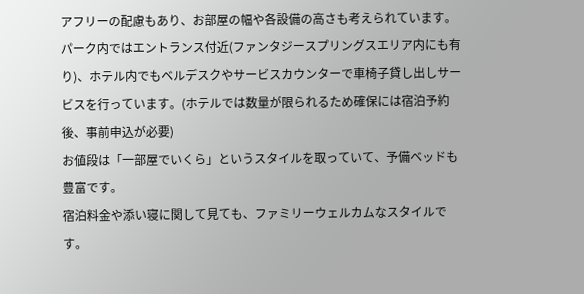アフリーの配慮もあり、お部屋の幅や各設備の高さも考えられています。
パーク内ではエントランス付近(ファンタジースプリングスエリア内にも有り)、ホテル内でもベルデスクやサービスカウンターで車椅子貸し出しサービスを行っています。(ホテルでは数量が限られるため確保には宿泊予約後、事前申込が必要)
お値段は「一部屋でいくら」というスタイルを取っていて、予備ベッドも豊富です。
宿泊料金や添い寝に関して見ても、ファミリーウェルカムなスタイルです。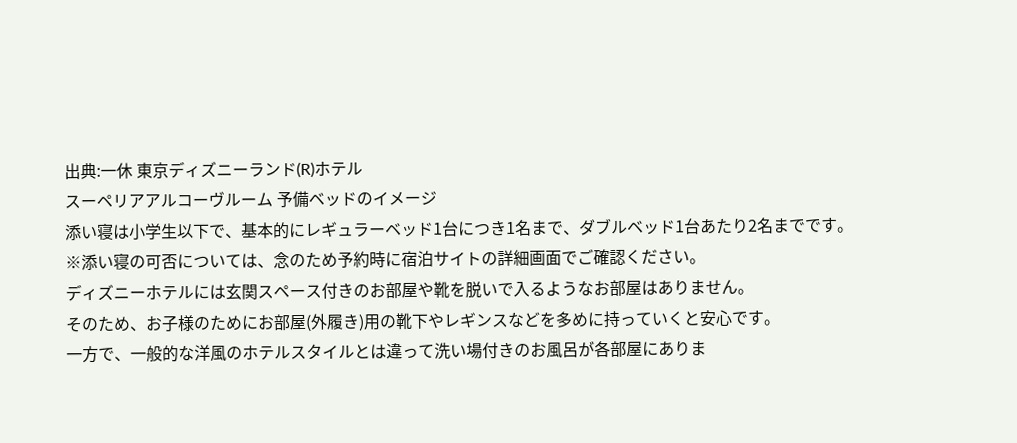出典:一休 東京ディズニーランド(R)ホテル
スーペリアアルコーヴルーム 予備ベッドのイメージ
添い寝は小学生以下で、基本的にレギュラーベッド1台につき1名まで、ダブルベッド1台あたり2名までです。
※添い寝の可否については、念のため予約時に宿泊サイトの詳細画面でご確認ください。
ディズニーホテルには玄関スペース付きのお部屋や靴を脱いで入るようなお部屋はありません。
そのため、お子様のためにお部屋(外履き)用の靴下やレギンスなどを多めに持っていくと安心です。
一方で、一般的な洋風のホテルスタイルとは違って洗い場付きのお風呂が各部屋にありま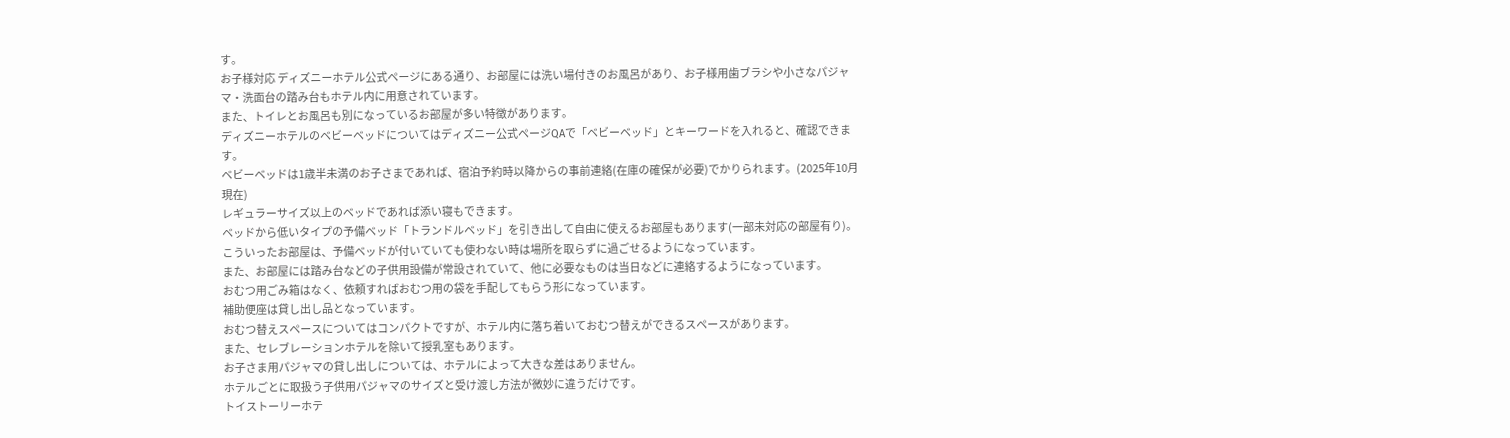す。
お子様対応 ディズニーホテル公式ページにある通り、お部屋には洗い場付きのお風呂があり、お子様用歯ブラシや小さなパジャマ・洗面台の踏み台もホテル内に用意されています。
また、トイレとお風呂も別になっているお部屋が多い特徴があります。
ディズニーホテルのベビーベッドについてはディズニー公式ページQAで「ベビーベッド」とキーワードを入れると、確認できます。
ベビーベッドは1歳半未満のお子さまであれば、宿泊予約時以降からの事前連絡(在庫の確保が必要)でかりられます。(2025年10月現在)
レギュラーサイズ以上のベッドであれば添い寝もできます。
ベッドから低いタイプの予備ベッド「トランドルベッド」を引き出して自由に使えるお部屋もあります(一部未対応の部屋有り)。
こういったお部屋は、予備ベッドが付いていても使わない時は場所を取らずに過ごせるようになっています。
また、お部屋には踏み台などの子供用設備が常設されていて、他に必要なものは当日などに連絡するようになっています。
おむつ用ごみ箱はなく、依頼すればおむつ用の袋を手配してもらう形になっています。
補助便座は貸し出し品となっています。
おむつ替えスペースについてはコンパクトですが、ホテル内に落ち着いておむつ替えができるスペースがあります。
また、セレブレーションホテルを除いて授乳室もあります。
お子さま用パジャマの貸し出しについては、ホテルによって大きな差はありません。
ホテルごとに取扱う子供用パジャマのサイズと受け渡し方法が微妙に違うだけです。
トイストーリーホテ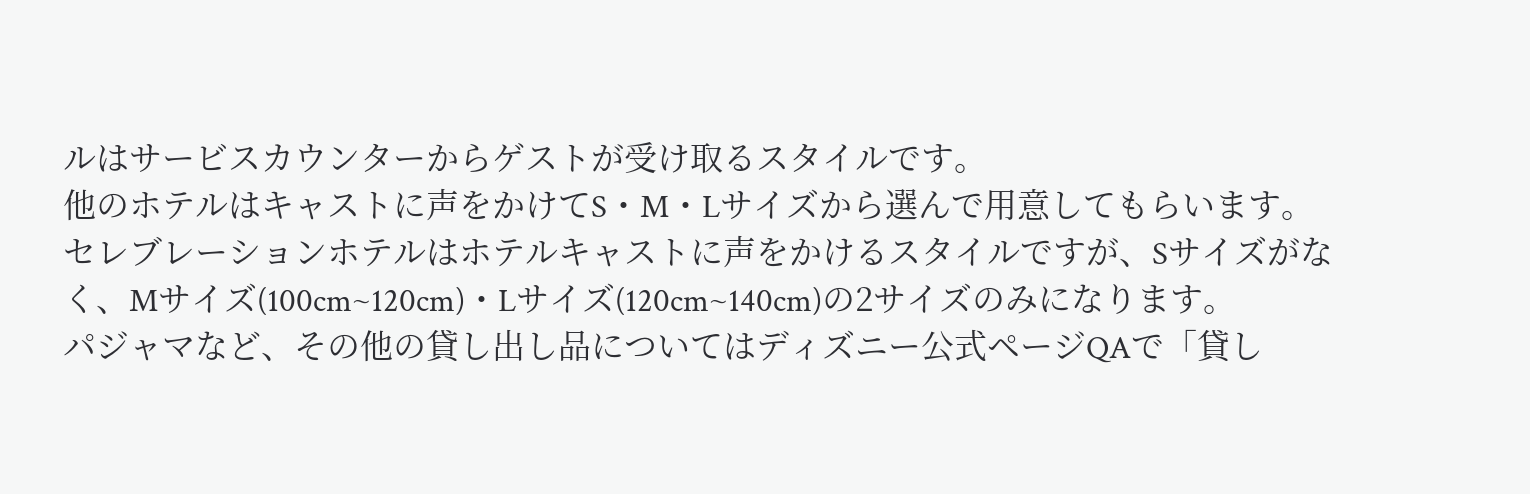ルはサービスカウンターからゲストが受け取るスタイルです。
他のホテルはキャストに声をかけてS・M・Lサイズから選んで用意してもらいます。
セレブレーションホテルはホテルキャストに声をかけるスタイルですが、Sサイズがなく、Mサイズ(100cm~120cm)・Lサイズ(120cm~140cm)の2サイズのみになります。
パジャマなど、その他の貸し出し品についてはディズニー公式ページQAで「貸し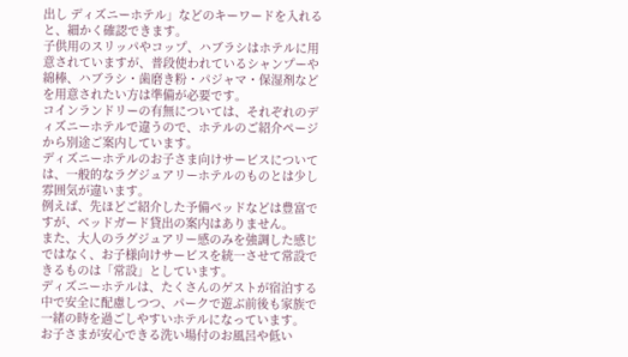出し ディズニーホテル」などのキーワードを入れると、細かく確認できます。
子供用のスリッパやコップ、ハブラシはホテルに用意されていますが、普段使われているシャンプーや綿棒、ハブラシ・歯磨き粉・パジャマ・保湿剤などを用意されたい方は準備が必要です。
コインランドリーの有無については、それぞれのディズニーホテルで違うので、ホテルのご紹介ページから別途ご案内しています。
ディズニーホテルのお子さま向けサービスについては、一般的なラグジュアリーホテルのものとは少し雰囲気が違います。
例えば、先ほどご紹介した予備ベッドなどは豊富ですが、ベッドガード貸出の案内はありません。
また、大人のラグジュアリー感のみを強調した感じではなく、お子様向けサービスを統一させて常設できるものは「常設」としています。
ディズニーホテルは、たくさんのゲストが宿泊する中で安全に配慮しつつ、パークで遊ぶ前後も家族で一緒の時を過ごしやすいホテルになっています。
お子さまが安心できる洗い場付のお風呂や低い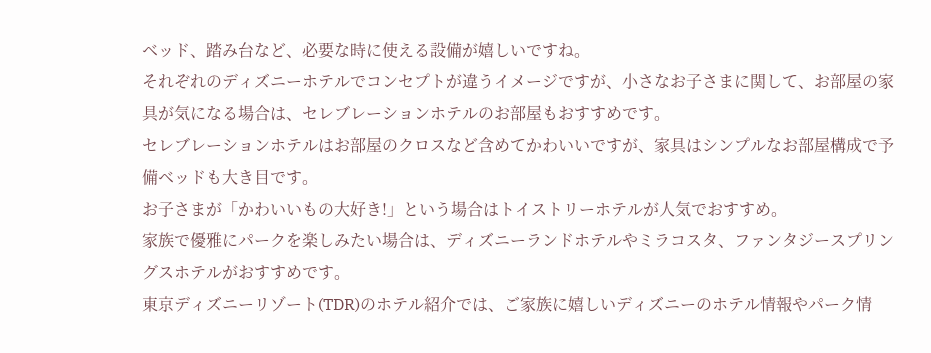ベッド、踏み台など、必要な時に使える設備が嬉しいですね。
それぞれのディズニーホテルでコンセプトが違うイメージですが、小さなお子さまに関して、お部屋の家具が気になる場合は、セレブレーションホテルのお部屋もおすすめです。
セレブレーションホテルはお部屋のクロスなど含めてかわいいですが、家具はシンプルなお部屋構成で予備ベッドも大き目です。
お子さまが「かわいいもの大好き!」という場合はトイストリーホテルが人気でおすすめ。
家族で優雅にパークを楽しみたい場合は、ディズニーランドホテルやミラコスタ、ファンタジースプリングスホテルがおすすめです。
東京ディズニーリゾート(TDR)のホテル紹介では、ご家族に嬉しいディズニーのホテル情報やパーク情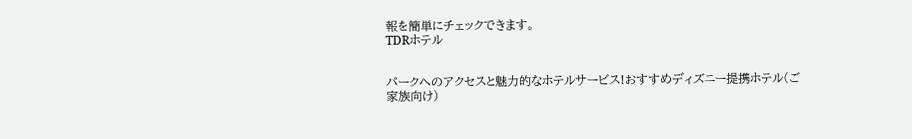報を簡単にチェックできます。
TDRホテル


パークへのアクセスと魅力的なホテルサービス!おすすめディズニー提携ホテル(ご家族向け)